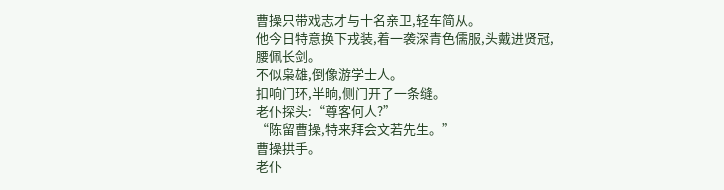曹操只带戏志才与十名亲卫,轻车简从。
他今日特意换下戎装,着一袭深青色儒服,头戴进贤冠,腰佩长剑。
不似枭雄,倒像游学士人。
扣响门环,半晌,侧门开了一条缝。
老仆探头:“尊客何人?”
“陈留曹操,特来拜会文若先生。”
曹操拱手。
老仆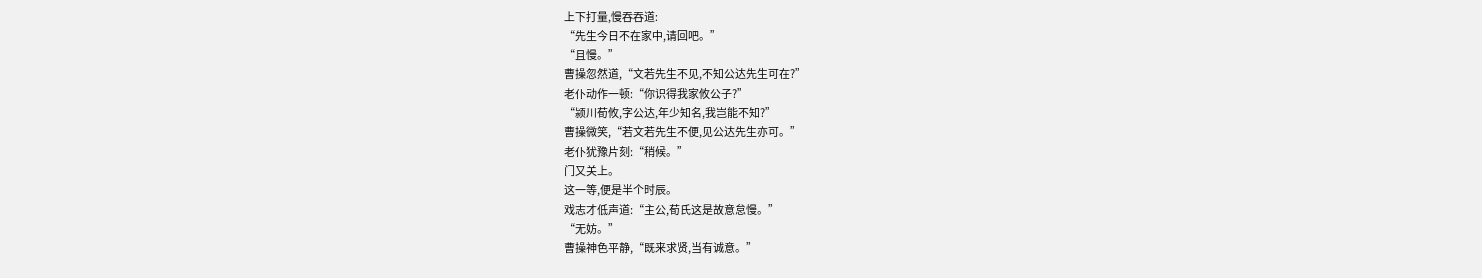上下打量,慢吞吞道:
“先生今日不在家中,请回吧。”
“且慢。”
曹操忽然道,“文若先生不见,不知公达先生可在?”
老仆动作一顿:“你识得我家攸公子?”
“颍川荀攸,字公达,年少知名,我岂能不知?”
曹操微笑,“若文若先生不便,见公达先生亦可。”
老仆犹豫片刻:“稍候。”
门又关上。
这一等,便是半个时辰。
戏志才低声道:“主公,荀氏这是故意怠慢。”
“无妨。”
曹操神色平静,“既来求贤,当有诚意。”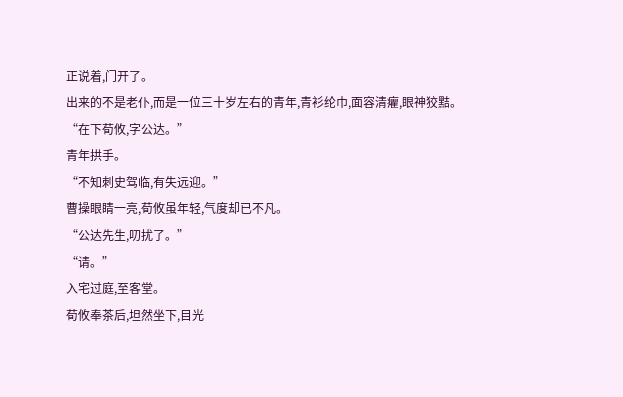正说着,门开了。
出来的不是老仆,而是一位三十岁左右的青年,青衫纶巾,面容清癯,眼神狡黠。
“在下荀攸,字公达。”
青年拱手。
“不知刺史驾临,有失远迎。”
曹操眼睛一亮,荀攸虽年轻,气度却已不凡。
“公达先生,叨扰了。”
“请。”
入宅过庭,至客堂。
荀攸奉茶后,坦然坐下,目光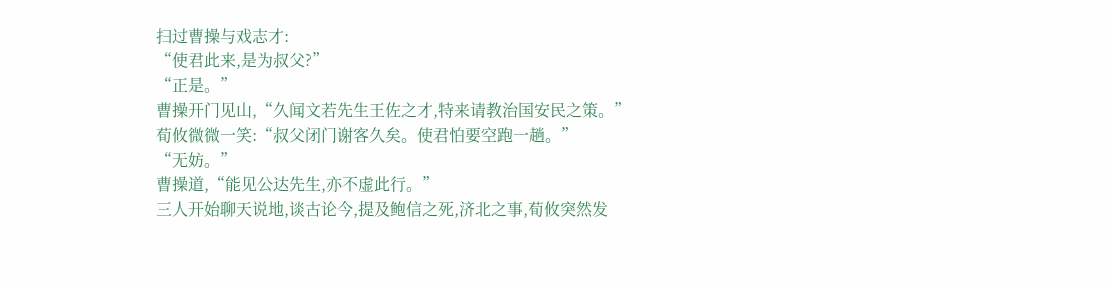扫过曹操与戏志才:
“使君此来,是为叔父?”
“正是。”
曹操开门见山,“久闻文若先生王佐之才,特来请教治国安民之策。”
荀攸微微一笑:“叔父闭门谢客久矣。使君怕要空跑一趟。”
“无妨。”
曹操道,“能见公达先生,亦不虚此行。”
三人开始聊天说地,谈古论今,提及鲍信之死,济北之事,荀攸突然发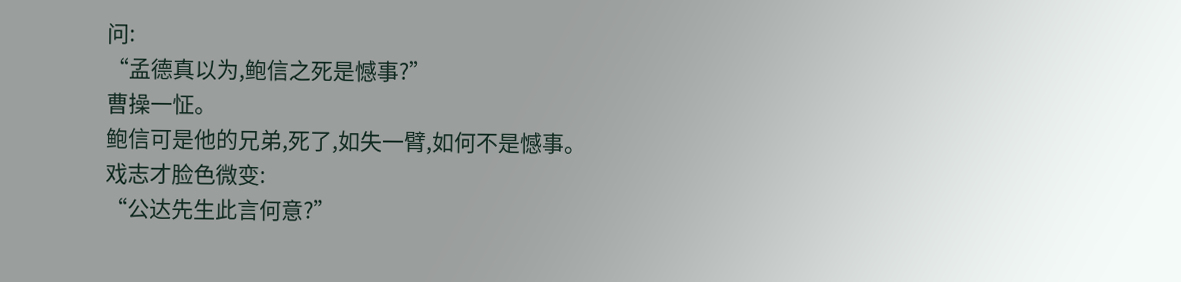问:
“孟德真以为,鲍信之死是憾事?”
曹操一怔。
鲍信可是他的兄弟,死了,如失一臂,如何不是憾事。
戏志才脸色微变:
“公达先生此言何意?”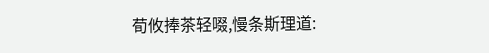荀攸捧茶轻啜,慢条斯理道: